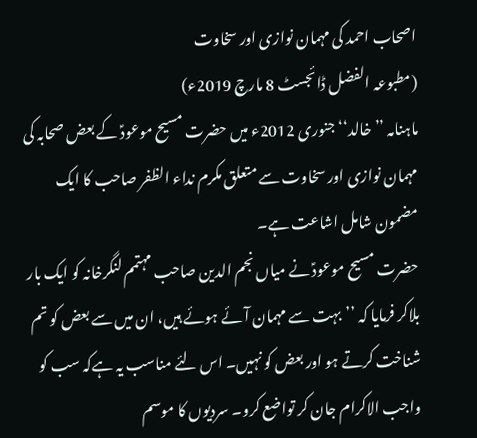اصحاب احمد کی مہمان نوازی اور سخاوت
(مطبوعہ الفضل ڈائجسٹ 8 مارچ 2019ء)
ماہنامہ ’’خالد‘‘ جنوری 2012ء میں حضرت مسیح موعودؑ کے بعض صحابہ کی مہمان نوازی اور سخاوت سے متعلق مکرم نداء الظفر صاحب کا ایک مضمون شامل اشاعت ہے۔
حضرت مسیح موعودؑ نے میاں نجم الدین صاحب مہتمم لنگرخانہ کو ایک بار بلاکر فرمایا کہ ’’بہت سے مہمان آئے ہوئے ہیں، ان میں سے بعض کو تم شناخت کرتے ہو اور بعض کو نہیں۔ اس لئے مناسب یہ ہےکہ سب کو واجب الاکرام جان کر تواضع کرو۔ سردیوں کا موسم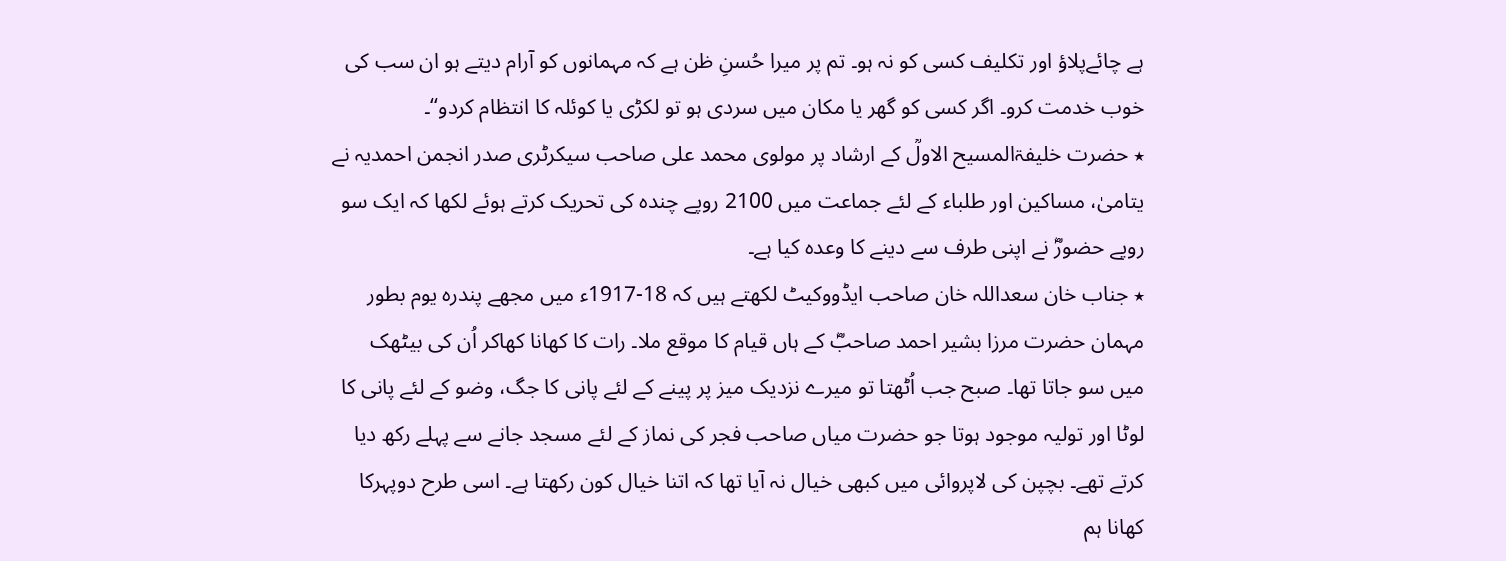ہے چائےپلاؤ اور تکلیف کسی کو نہ ہو۔ تم پر میرا حُسنِ ظن ہے کہ مہمانوں کو آرام دیتے ہو ان سب کی خوب خدمت کرو۔ اگر کسی کو گھر یا مکان میں سردی ہو تو لکڑی یا کوئلہ کا انتظام کردو‘‘۔
٭ حضرت خلیفۃالمسیح الاولؒ کے ارشاد پر مولوی محمد علی صاحب سیکرٹری صدر انجمن احمدیہ نے یتامیٰ، مساکین اور طلباء کے لئے جماعت میں 2100 روپے چندہ کی تحریک کرتے ہوئے لکھا کہ ایک سو روپے حضورؓ نے اپنی طرف سے دینے کا وعدہ کیا ہے۔
٭ جناب خان سعداللہ خان صاحب ایڈووکیٹ لکھتے ہیں کہ 18-1917ء میں مجھے پندرہ یوم بطور مہمان حضرت مرزا بشیر احمد صاحبؓ کے ہاں قیام کا موقع ملا۔ رات کا کھانا کھاکر اُن کی بیٹھک میں سو جاتا تھا۔ صبح جب اُٹھتا تو میرے نزدیک میز پر پینے کے لئے پانی کا جگ، وضو کے لئے پانی کا لوٹا اور تولیہ موجود ہوتا جو حضرت میاں صاحب فجر کی نماز کے لئے مسجد جانے سے پہلے رکھ دیا کرتے تھے۔ بچپن کی لاپروائی میں کبھی خیال نہ آیا تھا کہ اتنا خیال کون رکھتا ہے۔ اسی طرح دوپہرکا کھانا ہم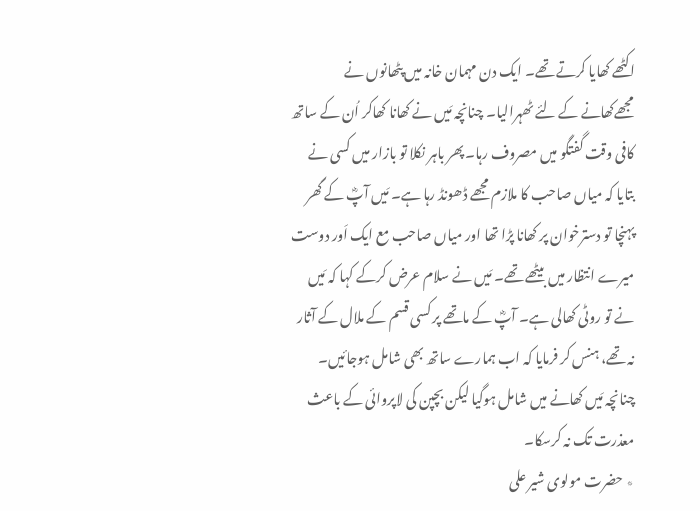اکٹھے کھایا کرتے تھے۔ ایک دن مہمان خانہ میں پٹھانوں نے مجھےکھانے کے لئے ٹھہرالیا۔ چنانچہ مَیں نے کھانا کھاکر اُن کے ساتھ کافی وقت گفتگو میں مصروف رہا۔ پھر باہر نکلا تو بازار میں کسی نے بتایا کہ میاں صاحب کا ملازم مجھے ڈھونڈ رہا ہے۔ مَیں آپؓ کے گھر پہنچا تو دسترخوان پر کھانا پڑا تھا اور میاں صاحب مع ایک اَور دوست میرے انتظار میں بیٹھے تھے۔ مَیں نے سلام عرض کرکے کہا کہ مَیں نے تو روٹی کھالی ہے۔ آپؓ کے ماتھے پر کسی قسم کے ملال کے آثار نہ تھے، ہنس کر فرمایا کہ اب ہمارے ساتھ بھی شامل ہوجائیں۔ چنانچہ مَیں کھانے میں شامل ہوگیا لیکن بچپن کی لاپروائی کے باعث معذرت تک نہ کرسکا۔
٭ حضرت مولوی شیر علی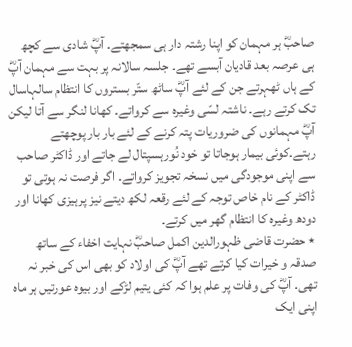صاحبؓ ہر مہمان کو اپنا رشتہ دار ہی سمجھتے۔ آپؓ شادی سے کچھ ہی عرصہ بعد قادیان آبسے تھے۔ جلسہ سالانہ پر بہت سے مہمان آپؓ کے ہاں ٹھہرتے جن کے لئے آپؓ ساٹھ ستّر بستروں کا انتظام سالہاسال تک کرتے رہے۔ ناشتہ لسّی وغیرہ سے کرواتے۔ کھانا لنگر سے آتا لیکن آپؓ مہمانوں کی ضروریات پتہ کرنے کے لئے بار بار پوچھتے رہتے۔کوئی بیمار ہوجاتا تو خود نُورہسپتال لے جاتے اور ڈاکٹر صاحب سے اپنی موجودگی میں نسخہ تجویز کرواتے۔ اگر فرصت نہ ہوتی تو ڈاکٹر کے نام خاص توجہ کے لئے رقعہ لکھ دیتے نیز پرہیزی کھانا اور دودھ وغیرہ کا انتظام گھر میں کرتے۔
٭ حضرت قاضی ظہورالدین اکمل صاحبؓ نہایت اخفاء کے ساتھ صدقہ و خیرات کیا کرتے تھے آپؓ کی اولاد کو بھی اس کی خبر نہ تھی۔ آپؓ کی وفات پر علم ہوا کہ کئی یتیم لڑکے اور بیوہ عورتیں ہر ماہ اپنی ایک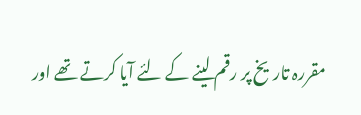مقررہ تاریخ پر رقم لینے کے لئے آیا کرتے تھے اور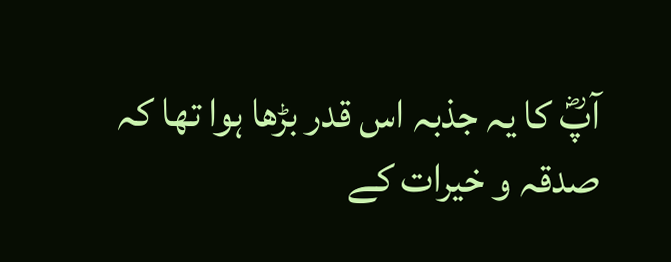آپؓ کا یہ جذبہ اس قدر بڑھا ہوا تھا کہ صدقہ و خیرات کے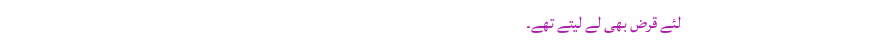لئے قرض بھی لے لیتے تھے۔